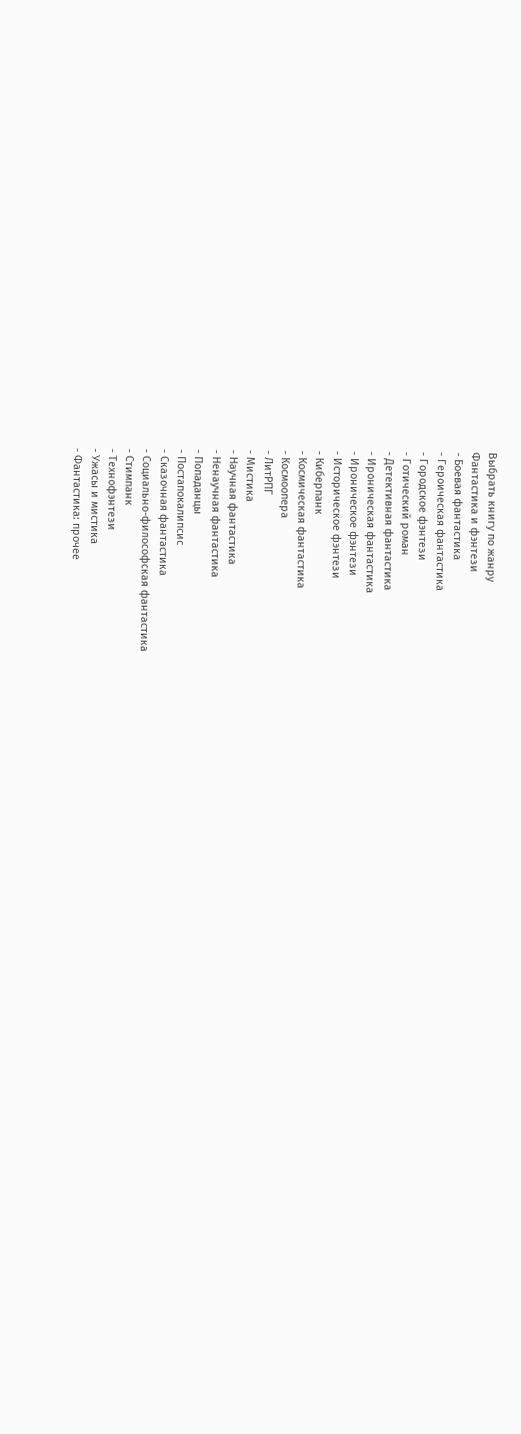Выбрать книгу по жанру
Фантастика и фэнтези
- Боевая фантастика
- Героическая фантастика
- Городское фэнтези
- Готический роман
- Детективная фантастика
- Ироническая фантастика
- Ироническое фэнтези
- Историческое фэнтези
- Киберпанк
- Космическая фантастика
- Космоопера
- ЛитРПГ
- Мистика
- Научная фантастика
- Ненаучная фантастика
- Попаданцы
- Постапокалипсис
- Сказочная фантастика
- Социально-философская фантастика
- Стимпанк
- Технофэнтези
- Ужасы и мистика
- Фантастика: прочее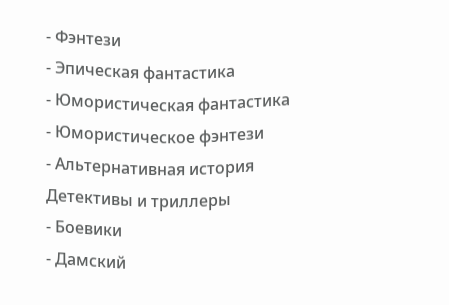- Фэнтези
- Эпическая фантастика
- Юмористическая фантастика
- Юмористическое фэнтези
- Альтернативная история
Детективы и триллеры
- Боевики
- Дамский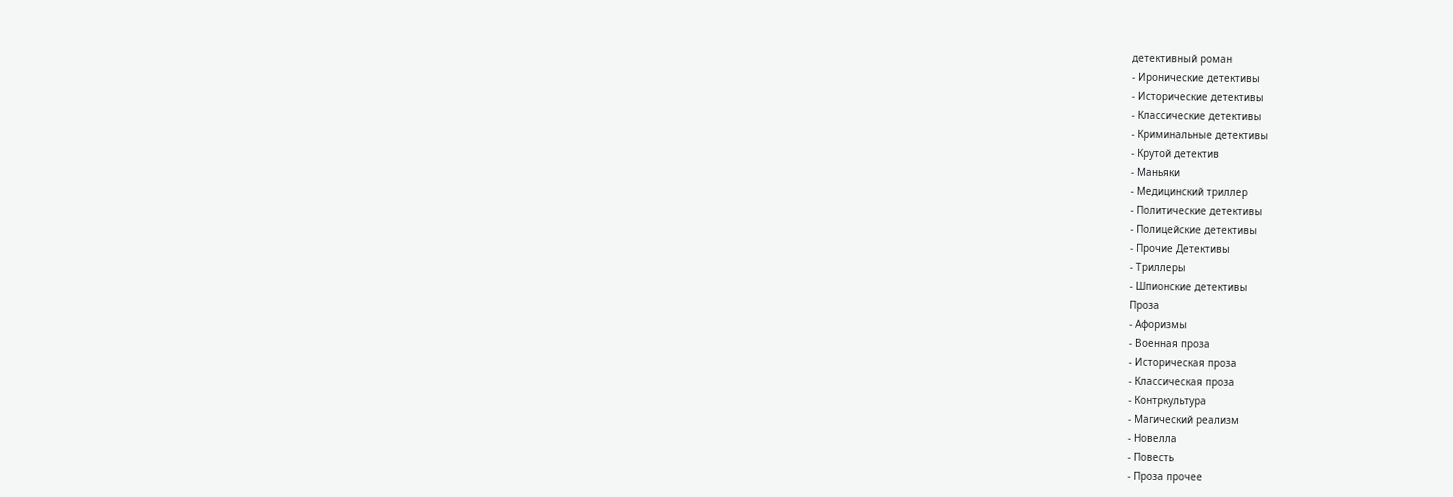детективный роман
- Иронические детективы
- Исторические детективы
- Классические детективы
- Криминальные детективы
- Крутой детектив
- Маньяки
- Медицинский триллер
- Политические детективы
- Полицейские детективы
- Прочие Детективы
- Триллеры
- Шпионские детективы
Проза
- Афоризмы
- Военная проза
- Историческая проза
- Классическая проза
- Контркультура
- Магический реализм
- Новелла
- Повесть
- Проза прочее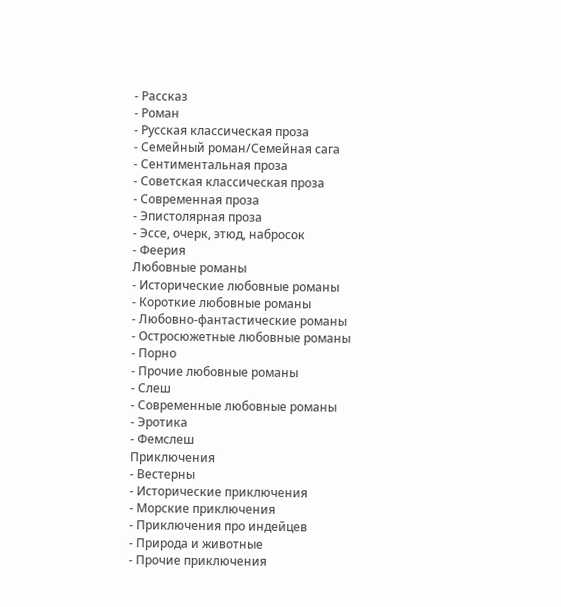- Рассказ
- Роман
- Русская классическая проза
- Семейный роман/Семейная сага
- Сентиментальная проза
- Советская классическая проза
- Современная проза
- Эпистолярная проза
- Эссе, очерк, этюд, набросок
- Феерия
Любовные романы
- Исторические любовные романы
- Короткие любовные романы
- Любовно-фантастические романы
- Остросюжетные любовные романы
- Порно
- Прочие любовные романы
- Слеш
- Современные любовные романы
- Эротика
- Фемслеш
Приключения
- Вестерны
- Исторические приключения
- Морские приключения
- Приключения про индейцев
- Природа и животные
- Прочие приключения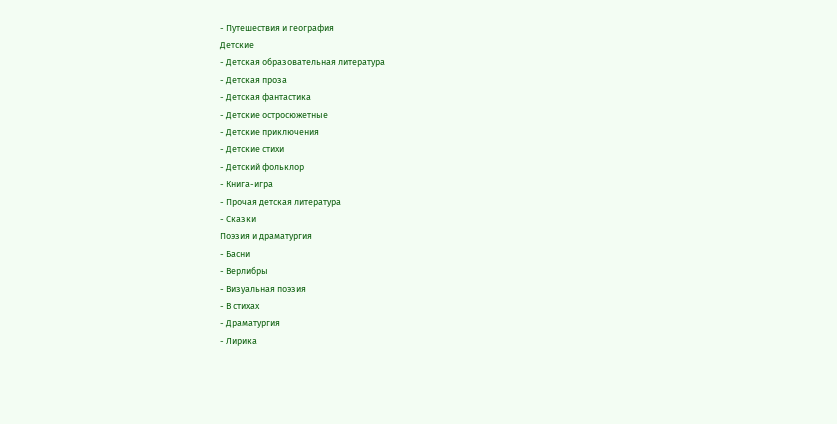- Путешествия и география
Детские
- Детская образовательная литература
- Детская проза
- Детская фантастика
- Детские остросюжетные
- Детские приключения
- Детские стихи
- Детский фольклор
- Книга-игра
- Прочая детская литература
- Сказки
Поэзия и драматургия
- Басни
- Верлибры
- Визуальная поэзия
- В стихах
- Драматургия
- Лирика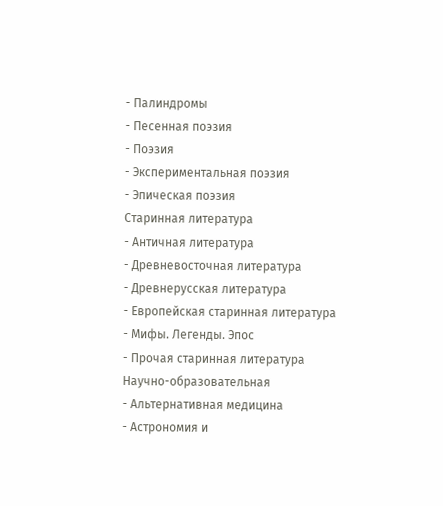- Палиндромы
- Песенная поэзия
- Поэзия
- Экспериментальная поэзия
- Эпическая поэзия
Старинная литература
- Античная литература
- Древневосточная литература
- Древнерусская литература
- Европейская старинная литература
- Мифы. Легенды. Эпос
- Прочая старинная литература
Научно-образовательная
- Альтернативная медицина
- Астрономия и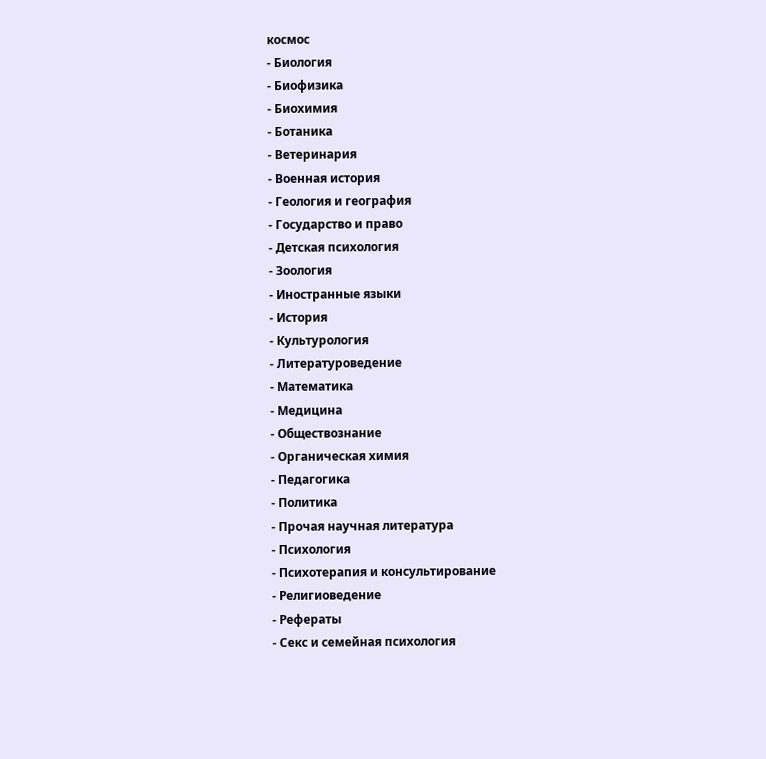космос
- Биология
- Биофизика
- Биохимия
- Ботаника
- Ветеринария
- Военная история
- Геология и география
- Государство и право
- Детская психология
- Зоология
- Иностранные языки
- История
- Культурология
- Литературоведение
- Математика
- Медицина
- Обществознание
- Органическая химия
- Педагогика
- Политика
- Прочая научная литература
- Психология
- Психотерапия и консультирование
- Религиоведение
- Рефераты
- Секс и семейная психология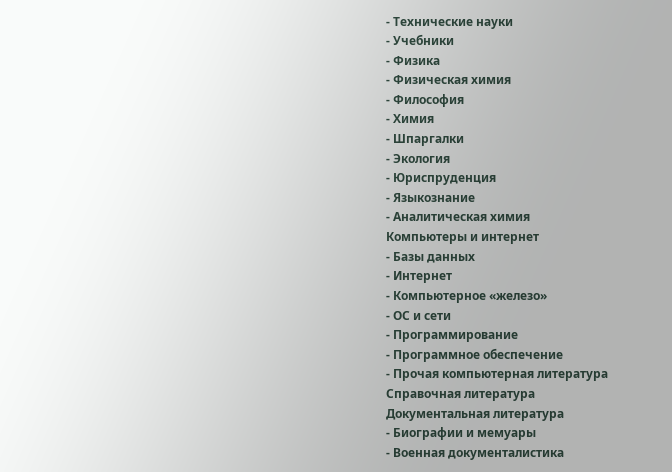- Технические науки
- Учебники
- Физика
- Физическая химия
- Философия
- Химия
- Шпаргалки
- Экология
- Юриспруденция
- Языкознание
- Аналитическая химия
Компьютеры и интернет
- Базы данных
- Интернет
- Компьютерное «железо»
- ОС и сети
- Программирование
- Программное обеспечение
- Прочая компьютерная литература
Справочная литература
Документальная литература
- Биографии и мемуары
- Военная документалистика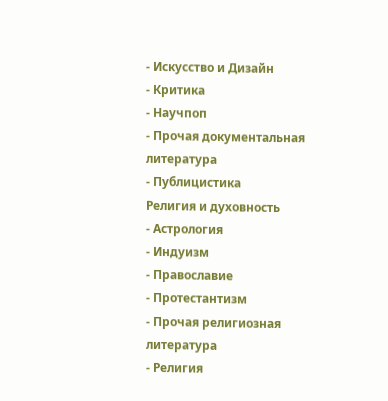- Искусство и Дизайн
- Критика
- Научпоп
- Прочая документальная литература
- Публицистика
Религия и духовность
- Астрология
- Индуизм
- Православие
- Протестантизм
- Прочая религиозная литература
- Религия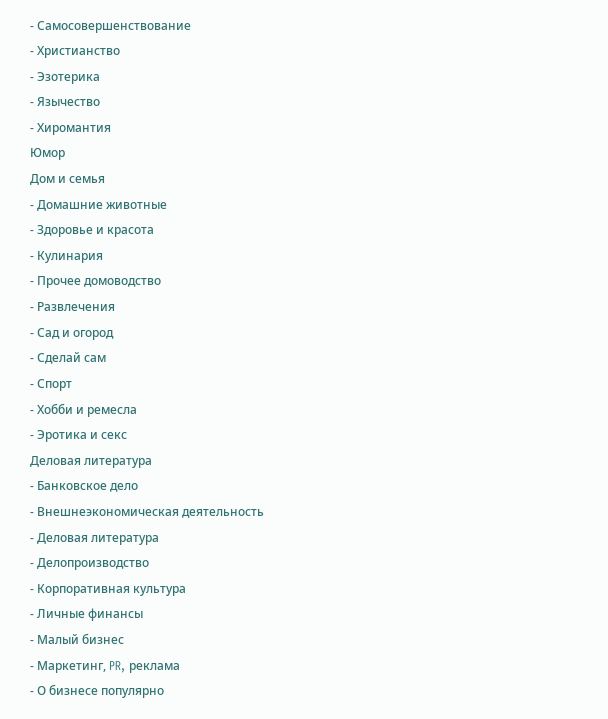- Самосовершенствование
- Христианство
- Эзотерика
- Язычество
- Хиромантия
Юмор
Дом и семья
- Домашние животные
- Здоровье и красота
- Кулинария
- Прочее домоводство
- Развлечения
- Сад и огород
- Сделай сам
- Спорт
- Хобби и ремесла
- Эротика и секс
Деловая литература
- Банковское дело
- Внешнеэкономическая деятельность
- Деловая литература
- Делопроизводство
- Корпоративная культура
- Личные финансы
- Малый бизнес
- Маркетинг, PR, реклама
- О бизнесе популярно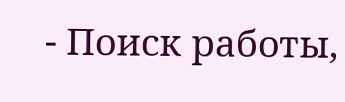- Поиск работы,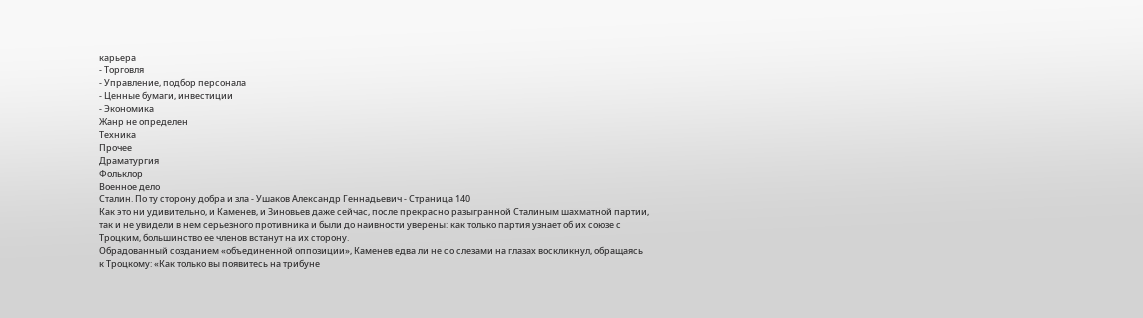карьера
- Торговля
- Управление, подбор персонала
- Ценные бумаги, инвестиции
- Экономика
Жанр не определен
Техника
Прочее
Драматургия
Фольклор
Военное дело
Сталин. По ту сторону добра и зла - Ушаков Александр Геннадьевич - Страница 140
Как это ни удивительно, и Каменев, и Зиновьев даже сейчас, после прекрасно разыгранной Сталиным шахматной партии, так и не увидели в нем серьезного противника и были до наивности уверены: как только партия узнает об их союзе с Троцким, большинство ее членов встанут на их сторону.
Обрадованный созданием «объединенной оппозиции», Каменев едва ли не со слезами на глазах воскликнул, обращаясь к Троцкому: «Как только вы появитесь на трибуне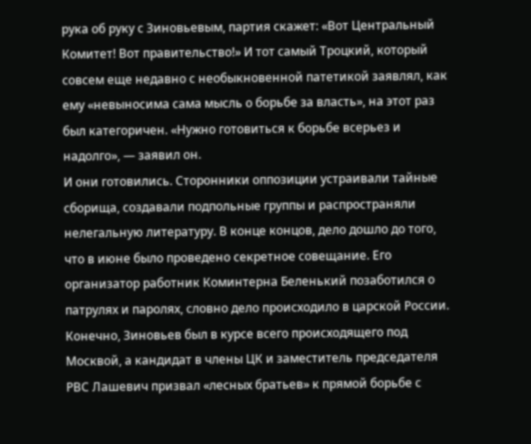рука об руку с Зиновьевым, партия скажет: «Вот Центральный Комитет! Вот правительство!» И тот самый Троцкий, который совсем еще недавно с необыкновенной патетикой заявлял, как ему «невыносима сама мысль о борьбе за власть», на этот раз был категоричен. «Нужно готовиться к борьбе всерьез и надолго», — заявил он.
И они готовились. Сторонники оппозиции устраивали тайные сборища, создавали подпольные группы и распространяли нелегальную литературу. В конце концов, дело дошло до того, что в июне было проведено секретное совещание. Его организатор работник Коминтерна Беленький позаботился о патрулях и паролях, словно дело происходило в царской России. Конечно, Зиновьев был в курсе всего происходящего под Москвой, а кандидат в члены ЦК и заместитель председателя РВС Лашевич призвал «лесных братьев» к прямой борьбе с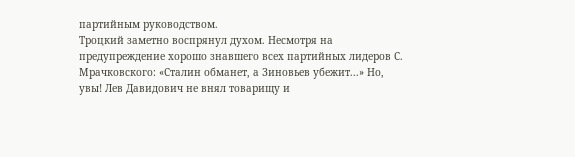партийным руководством.
Троцкий заметно воспрянул духом. Несмотря на предупреждение хорошо знавшего всех партийных лидеров С. Мрачковского: «Сталин обманет, а Зиновьев убежит...» Но, увы! Лев Давидович не внял товарищу и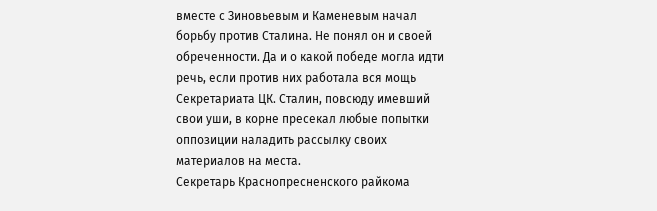вместе с Зиновьевым и Каменевым начал борьбу против Сталина. Не понял он и своей обреченности. Да и о какой победе могла идти речь, если против них работала вся мощь Секретариата ЦК. Сталин, повсюду имевший свои уши, в корне пресекал любые попытки оппозиции наладить рассылку своих материалов на места.
Секретарь Краснопресненского райкома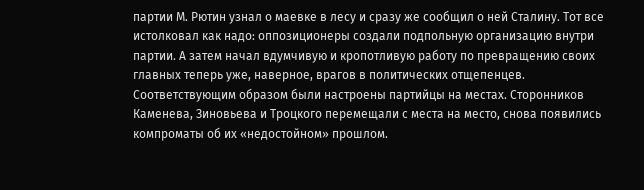партии М. Рютин узнал о маевке в лесу и сразу же сообщил о ней Сталину. Тот все истолковал как надо: оппозиционеры создали подпольную организацию внутри партии. А затем начал вдумчивую и кропотливую работу по превращению своих главных теперь уже, наверное, врагов в политических отщепенцев. Соответствующим образом были настроены партийцы на местах. Сторонников Каменева, Зиновьева и Троцкого перемещали с места на место, снова появились компроматы об их «недостойном» прошлом.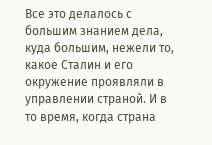Все это делалось с большим знанием дела, куда большим, нежели то, какое Сталин и его окружение проявляли в управлении страной. И в то время, когда страна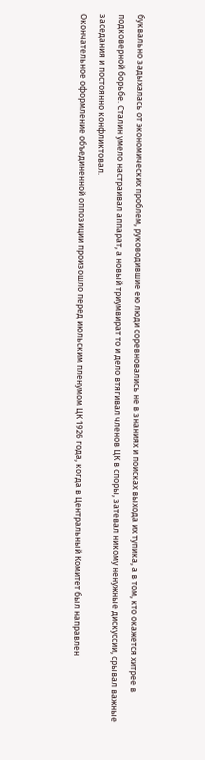буквально задыхалась от экономических проблем, руководившие ею люди соревновались не в знаниях и поисках выхода их тупика, а в том, кто окажется хитрее в подковерной борьбе. Сталин умело настраивал аппарат, а новый триумвират то и дело втягивал членов ЦК в споры, затевал никому ненужные дискуссии, срывал важные заседания и постоянно конфликтовал.
Окончательное оформление объединенной оппозиции произошло перед июльским пленумом ЦК 1926 года, когда в Центральный Комитет был направлен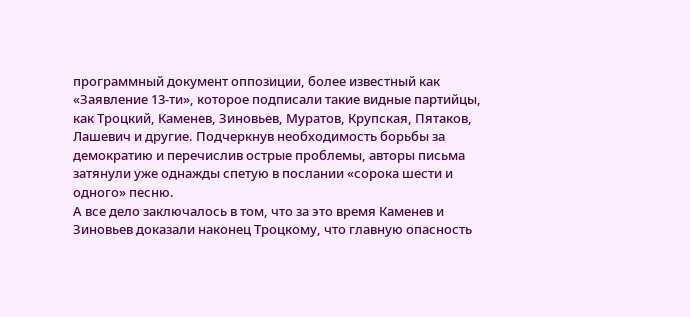программный документ оппозиции, более известный как «Заявление 13-ти», которое подписали такие видные партийцы, как Троцкий, Каменев, Зиновьев, Муратов, Крупская, Пятаков, Лашевич и другие. Подчеркнув необходимость борьбы за демократию и перечислив острые проблемы, авторы письма затянули уже однажды спетую в послании «сорока шести и одного» песню.
А все дело заключалось в том, что за это время Каменев и Зиновьев доказали наконец Троцкому, что главную опасность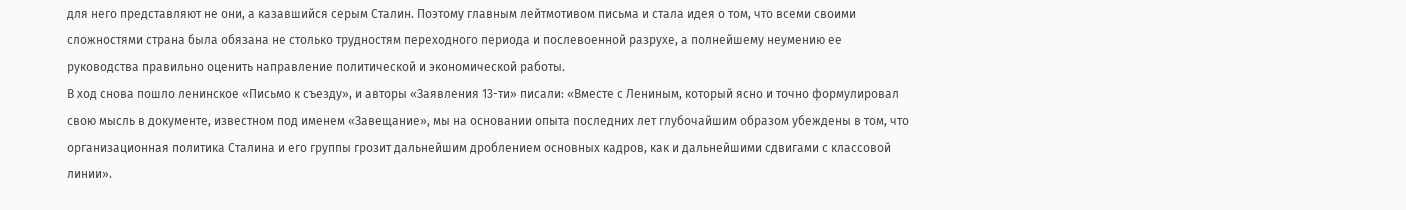для него представляют не они, а казавшийся серым Сталин. Поэтому главным лейтмотивом письма и стала идея о том, что всеми своими сложностями страна была обязана не столько трудностям переходного периода и послевоенной разрухе, а полнейшему неумению ее руководства правильно оценить направление политической и экономической работы.
В ход снова пошло ленинское «Письмо к съезду», и авторы «Заявления 13-ти» писали: «Вместе с Лениным, который ясно и точно формулировал свою мысль в документе, известном под именем «Завещание», мы на основании опыта последних лет глубочайшим образом убеждены в том, что организационная политика Сталина и его группы грозит дальнейшим дроблением основных кадров, как и дальнейшими сдвигами с классовой линии».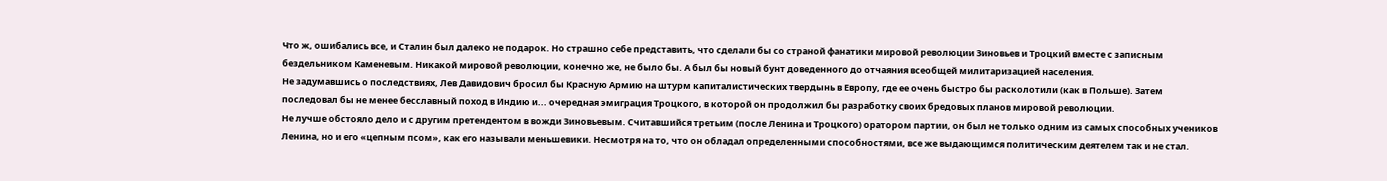Что ж, ошибались все, и Сталин был далеко не подарок. Но страшно себе представить, что сделали бы со страной фанатики мировой революции Зиновьев и Троцкий вместе с записным бездельником Каменевым. Никакой мировой революции, конечно же, не было бы. А был бы новый бунт доведенного до отчаяния всеобщей милитаризацией населения.
Не задумавшись о последствиях, Лев Давидович бросил бы Красную Армию на штурм капиталистических твердынь в Европу, где ее очень быстро бы расколотили (как в Польше). Затем последовал бы не менее бесславный поход в Индию и... очередная эмиграция Троцкого, в которой он продолжил бы разработку своих бредовых планов мировой революции.
Не лучше обстояло дело и с другим претендентом в вожди Зиновьевым. Считавшийся третьим (после Ленина и Троцкого) оратором партии, он был не только одним из самых способных учеников Ленина, но и его «цепным псом», как его называли меньшевики. Несмотря на то, что он обладал определенными способностями, все же выдающимся политическим деятелем так и не стал.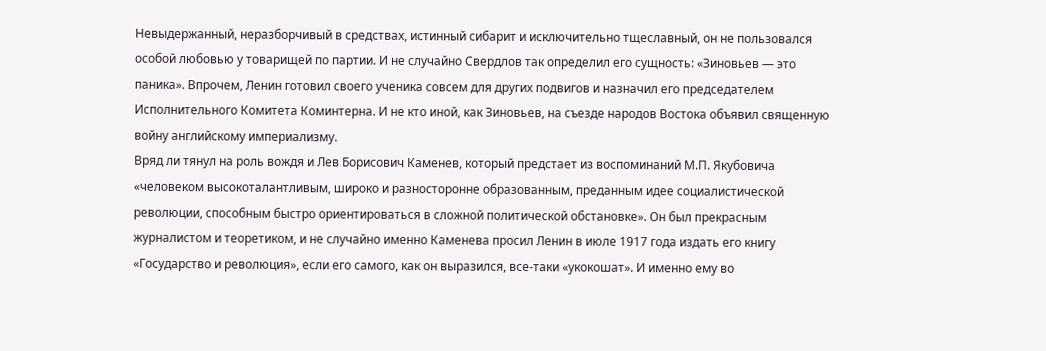Невыдержанный, неразборчивый в средствах, истинный сибарит и исключительно тщеславный, он не пользовался особой любовью у товарищей по партии. И не случайно Свердлов так определил его сущность: «Зиновьев — это паника». Впрочем, Ленин готовил своего ученика совсем для других подвигов и назначил его председателем Исполнительного Комитета Коминтерна. И не кто иной, как Зиновьев, на съезде народов Востока объявил священную войну английскому империализму.
Вряд ли тянул на роль вождя и Лев Борисович Каменев, который предстает из воспоминаний М.П. Якубовича «человеком высокоталантливым, широко и разносторонне образованным, преданным идее социалистической революции, способным быстро ориентироваться в сложной политической обстановке». Он был прекрасным журналистом и теоретиком, и не случайно именно Каменева просил Ленин в июле 1917 года издать его книгу «Государство и революция», если его самого, как он выразился, все-таки «укокошат». И именно ему во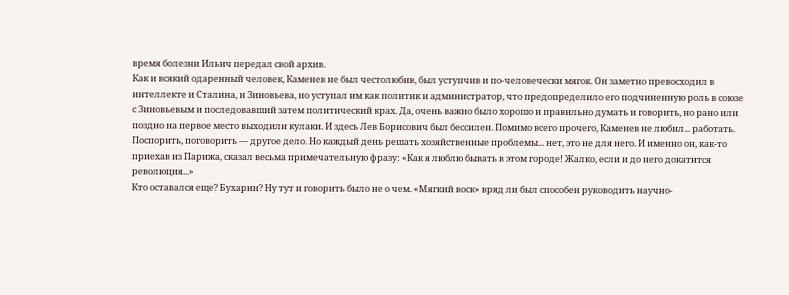время болезни Ильич передал свой архив.
Как и всякий одаренный человек, Каменев не был честолюбив, был уступчив и по-человечески мягок. Он заметно превосходил в интеллекте и Сталина, и Зиновьева, но уступал им как политик и администратор, что предопределило его подчиненную роль в союзе с Зиновьевым и последовавший затем политический крах. Да, очень важно было хорошо и правильно думать и говорить, но рано или поздно на первое место выходили кулаки. И здесь Лев Борисович был бессилен. Помимо всего прочего, Каменев не любил... работать. Поспорить, поговорить — другое дело. Но каждый день решать хозяйственные проблемы... нет, это не для него. И именно он, как-то приехав из Парижа, сказал весьма примечательную фразу: «Как я люблю бывать в этом городе! Жалко, если и до него докатится революция...»
Кто оставался еще? Бухарин? Ну тут и говорить было не о чем. «Мягкий воск» вряд ли был способен руководить научно-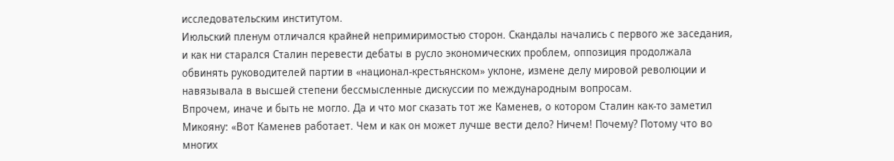исследовательским институтом.
Июльский пленум отличался крайней непримиримостью сторон. Скандалы начались с первого же заседания, и как ни старался Сталин перевести дебаты в русло экономических проблем, оппозиция продолжала обвинять руководителей партии в «национал-крестьянском» уклоне, измене делу мировой революции и навязывала в высшей степени бессмысленные дискуссии по международным вопросам.
Впрочем, иначе и быть не могло. Да и что мог сказать тот же Каменев, о котором Сталин как-то заметил Микояну: «Вот Каменев работает. Чем и как он может лучше вести дело? Ничем! Почему? Потому что во многих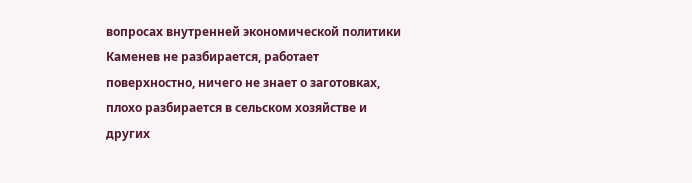вопросах внутренней экономической политики Каменев не разбирается, работает поверхностно, ничего не знает о заготовках, плохо разбирается в сельском хозяйстве и других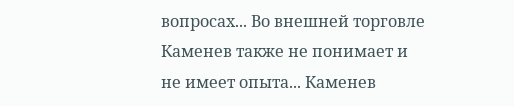вопросах... Во внешней торговле Каменев также не понимает и не имеет опыта... Каменев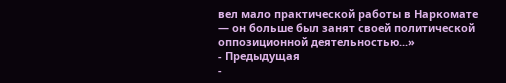вел мало практической работы в Наркомате — он больше был занят своей политической оппозиционной деятельностью...»
- Предыдущая
-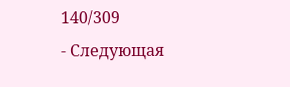140/309
- Следующая